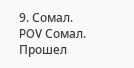9. Сомал.
POV Сомал.
Прошел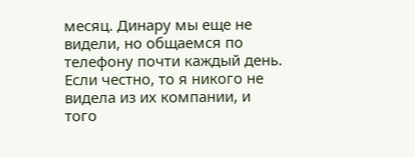месяц. Динару мы еще не видели, но общаемся по телефону почти каждый день. Если честно, то я никого не видела из их компании, и того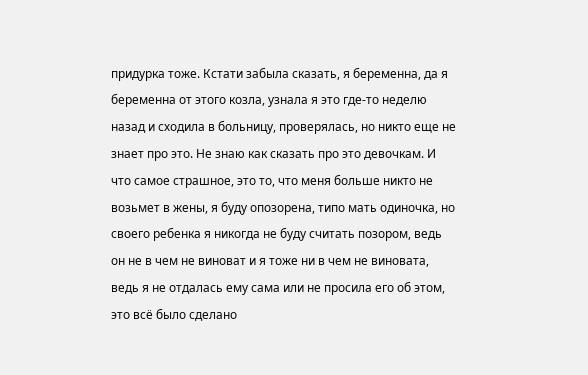придурка тоже. Кстати забыла сказать, я беременна, да я беременна от этого козла, узнала я это где-то неделю назад и сходила в больницу, проверялась, но никто еще не знает про это. Не знаю как сказать про это девочкам. И что самое страшное, это то, что меня больше никто не возьмет в жены, я буду опозорена, типо мать одиночка, но своего ребенка я никогда не буду считать позором, ведь он не в чем не виноват и я тоже ни в чем не виновата, ведь я не отдалась ему сама или не просила его об этом, это всё было сделано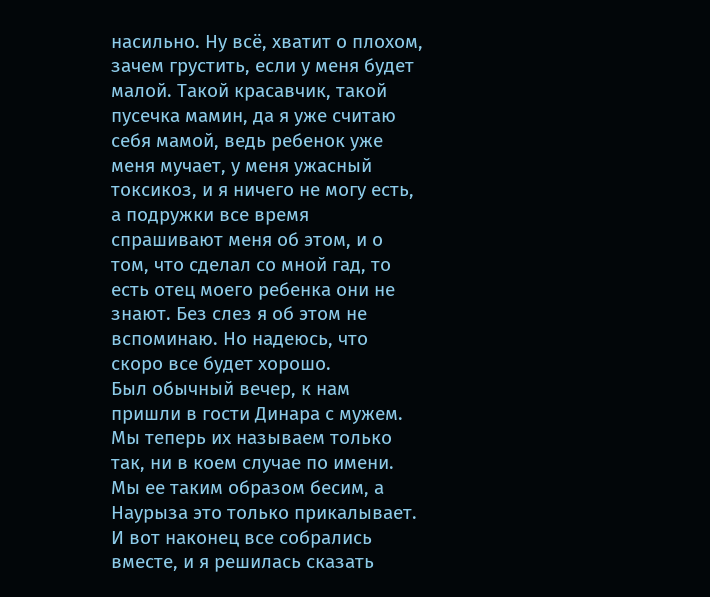насильно. Ну всё, хватит о плохом, зачем грустить, если у меня будет малой. Такой красавчик, такой пусечка мамин, да я уже считаю себя мамой, ведь ребенок уже меня мучает, у меня ужасный токсикоз, и я ничего не могу есть, а подружки все время спрашивают меня об этом, и о том, что сделал со мной гад, то есть отец моего ребенка они не знают. Без слез я об этом не вспоминаю. Но надеюсь, что скоро все будет хорошо.
Был обычный вечер, к нам пришли в гости Динара с мужем. Мы теперь их называем только так, ни в коем случае по имени. Мы ее таким образом бесим, а Наурыза это только прикалывает. И вот наконец все собрались вместе, и я решилась сказать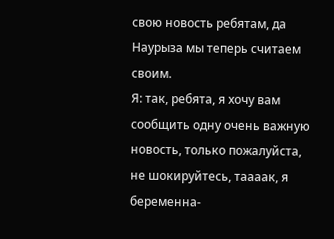свою новость ребятам, да Наурыза мы теперь считаем своим.
Я: так, ребята, я хочу вам сообщить одну очень важную новость, только пожалуйста, не шокируйтесь, таааак, я беременна-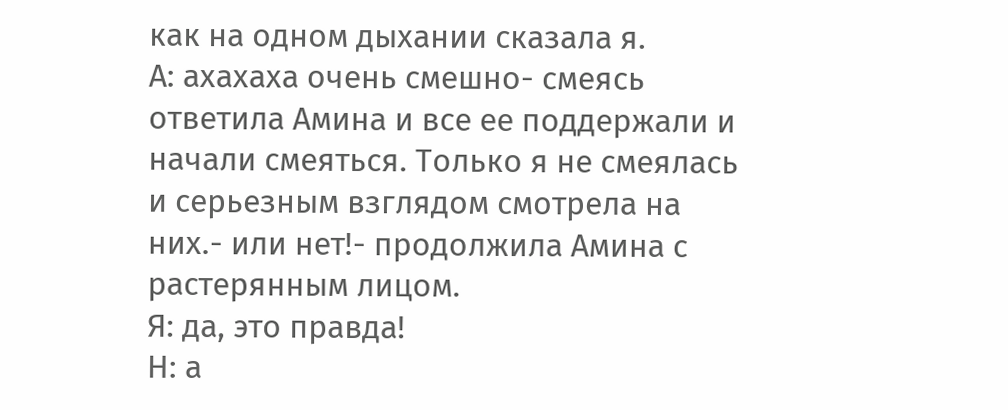как на одном дыхании сказала я.
А: ахахаха очень смешно- смеясь ответила Амина и все ее поддержали и начали смеяться. Только я не смеялась и серьезным взглядом смотрела на них.- или нет!- продолжила Амина с растерянным лицом.
Я: да, это правда!
Н: а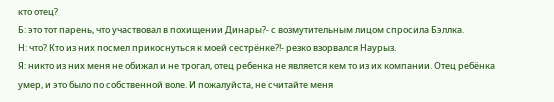кто отец?
Б: это тот парень, что участвовал в похищении Динары?- с возмутительным лицом спросила Бэллка.
Н: что? Кто из них посмел прикоснуться к моей сестрёнке?!- резко взорвался Наурыз.
Я: никто из них меня не обижал и не трогал, отец ребенка не является кем то из их компании. Отец ребёнка умер, и это было по собственной воле. И пожалуйста, не считайте меня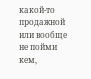какой-то продажной или вообще не пойми кем,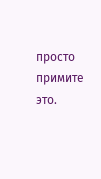просто примите это.